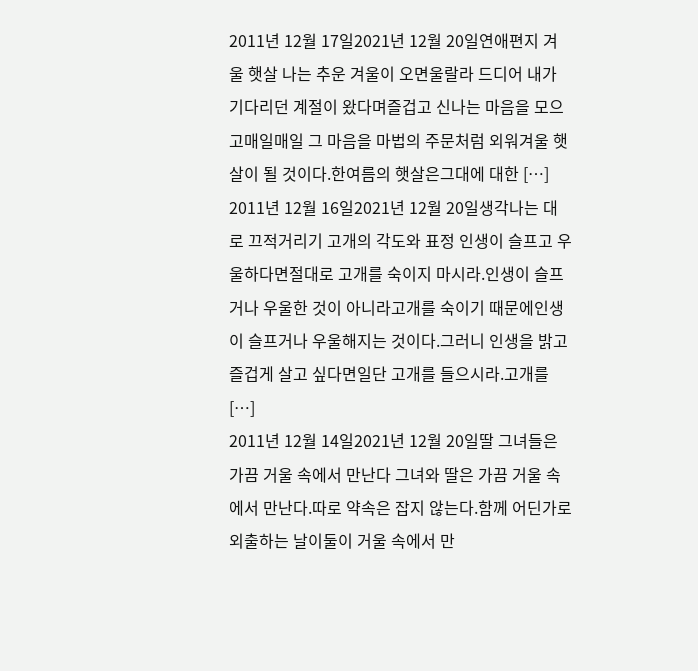2011년 12월 17일2021년 12월 20일연애편지 겨울 햇살 나는 추운 겨울이 오면울랄라 드디어 내가 기다리던 계절이 왔다며즐겁고 신나는 마음을 모으고매일매일 그 마음을 마법의 주문처럼 외워겨울 햇살이 될 것이다.한여름의 햇살은그대에 대한 […]
2011년 12월 16일2021년 12월 20일생각나는 대로 끄적거리기 고개의 각도와 표정 인생이 슬프고 우울하다면절대로 고개를 숙이지 마시라.인생이 슬프거나 우울한 것이 아니라고개를 숙이기 때문에인생이 슬프거나 우울해지는 것이다.그러니 인생을 밝고 즐겁게 살고 싶다면일단 고개를 들으시라.고개를 […]
2011년 12월 14일2021년 12월 20일딸 그녀들은 가끔 거울 속에서 만난다 그녀와 딸은 가끔 거울 속에서 만난다.따로 약속은 잡지 않는다.함께 어딘가로 외출하는 날이둘이 거울 속에서 만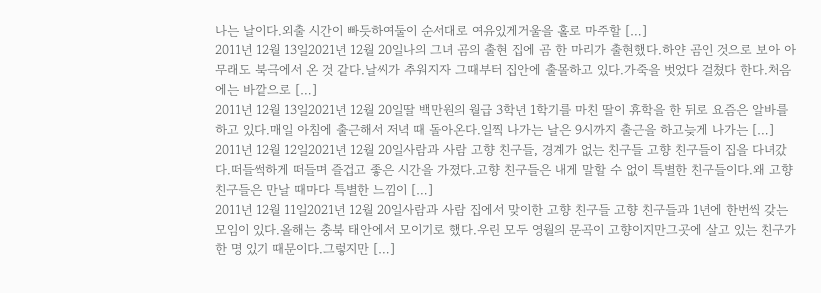나는 날이다.외출 시간이 빠듯하여둘이 순서대로 여유있게거울을 홀로 마주할 […]
2011년 12월 13일2021년 12월 20일나의 그녀 곰의 출현 집에 곰 한 마리가 출현했다.하얀 곰인 것으로 보아 아무래도 북극에서 온 것 같다.날씨가 추워지자 그때부터 집안에 출몰하고 있다.가죽을 벗었다 걸쳤다 한다.처음에는 바깥으로 […]
2011년 12월 13일2021년 12월 20일딸 백만원의 월급 3학년 1학기를 마친 딸이 휴학을 한 뒤로 요즘은 알바를 하고 있다.매일 아침에 출근해서 저녁 때 돌아온다.일찍 나가는 날은 9시까지 출근을 하고늦게 나가는 […]
2011년 12월 12일2021년 12월 20일사람과 사람 고향 친구들, 경계가 없는 친구들 고향 친구들이 집을 다녀갔다.떠들썩하게 떠들며 즐겁고 좋은 시간을 가졌다.고향 친구들은 내게 말할 수 없이 특별한 친구들이다.왜 고향 친구들은 만날 때마다 특별한 느낌이 […]
2011년 12월 11일2021년 12월 20일사람과 사람 집에서 맞이한 고향 친구들 고향 친구들과 1년에 한번씩 갖는 모임이 있다.올해는 충북 태안에서 모이기로 했다.우린 모두 영월의 문곡이 고향이지만그곳에 살고 있는 친구가 한 명 있기 때문이다.그렇지만 […]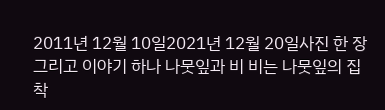2011년 12월 10일2021년 12월 20일사진 한 장 그리고 이야기 하나 나뭇잎과 비 비는 나뭇잎의 집착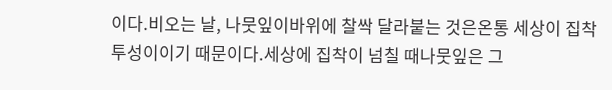이다.비오는 날, 나뭇잎이바위에 찰싹 달라붙는 것은온통 세상이 집착 투성이이기 때문이다.세상에 집착이 넘칠 때나뭇잎은 그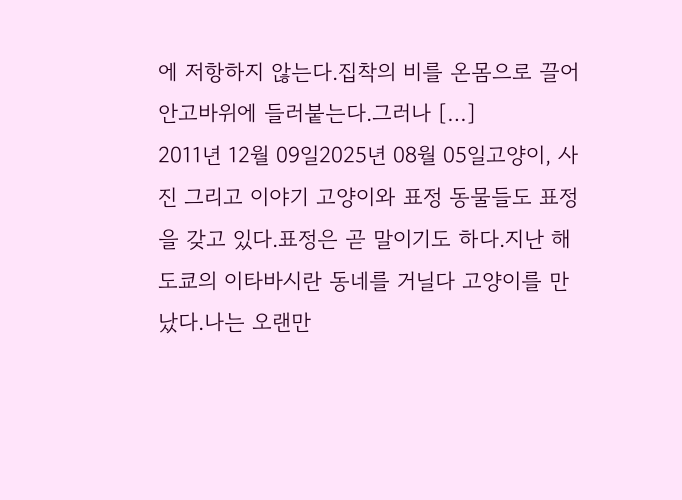에 저항하지 않는다.집착의 비를 온몸으로 끌어안고바위에 들러붙는다.그러나 […]
2011년 12월 09일2025년 08월 05일고양이, 사진 그리고 이야기 고양이와 표정 동물들도 표정을 갖고 있다.표정은 곧 말이기도 하다.지난 해 도쿄의 이타바시란 동네를 거닐다 고양이를 만났다.나는 오랜만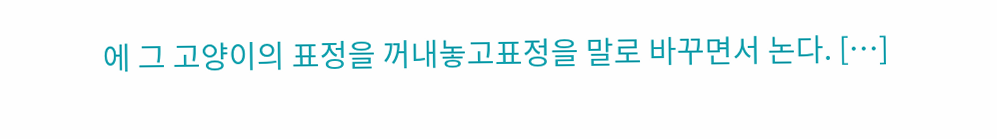에 그 고양이의 표정을 꺼내놓고표정을 말로 바꾸면서 논다. […]